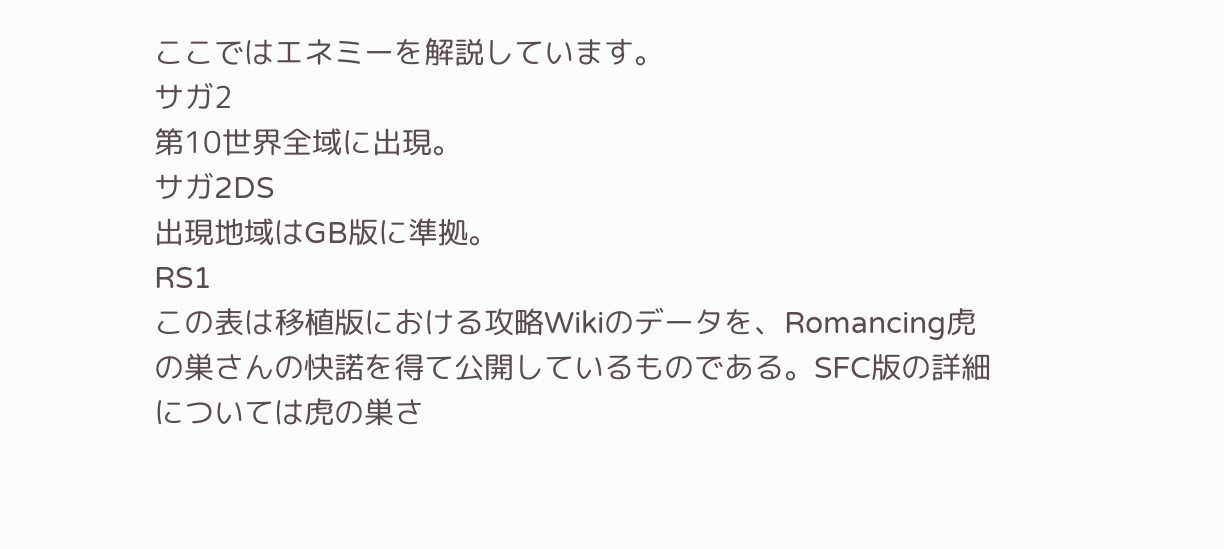ここではエネミーを解説しています。
サガ2
第10世界全域に出現。
サガ2DS
出現地域はGB版に準拠。
RS1
この表は移植版における攻略Wikiのデータを、Romancing虎の巣さんの快諾を得て公開しているものである。SFC版の詳細については虎の巣さ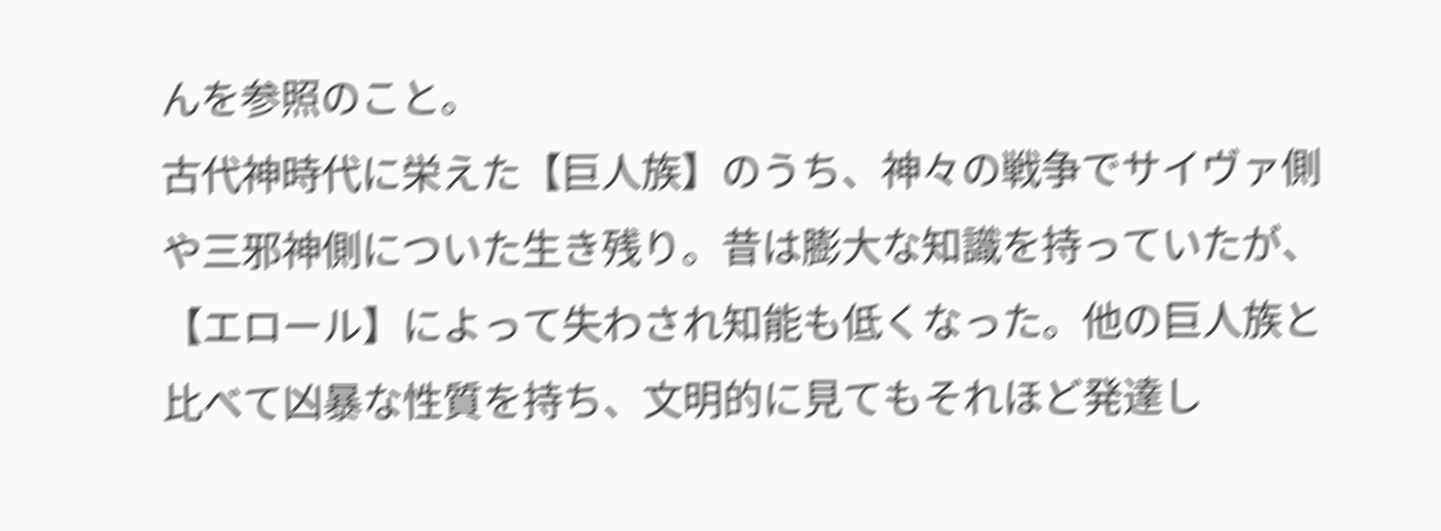んを参照のこと。
古代神時代に栄えた【巨人族】のうち、神々の戦争でサイヴァ側や三邪神側についた生き残り。昔は膨大な知識を持っていたが、【エロール】によって失わされ知能も低くなった。他の巨人族と比べて凶暴な性質を持ち、文明的に見てもそれほど発達し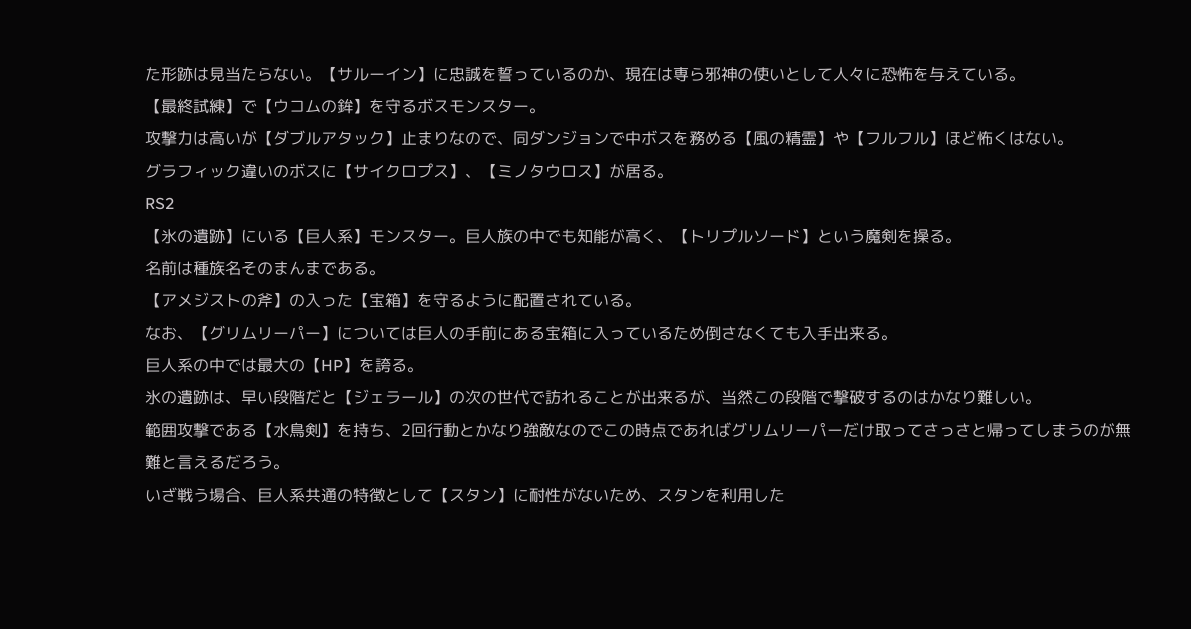た形跡は見当たらない。【サルーイン】に忠誠を誓っているのか、現在は専ら邪神の使いとして人々に恐怖を与えている。
【最終試練】で【ウコムの鉾】を守るボスモンスター。
攻撃力は高いが【ダブルアタック】止まりなので、同ダンジョンで中ボスを務める【風の精霊】や【フルフル】ほど怖くはない。
グラフィック違いのボスに【サイクロプス】、【ミノタウロス】が居る。
RS2
【氷の遺跡】にいる【巨人系】モンスター。巨人族の中でも知能が高く、【トリプルソード】という魔剣を操る。
名前は種族名そのまんまである。
【アメジストの斧】の入った【宝箱】を守るように配置されている。
なお、【グリムリーパー】については巨人の手前にある宝箱に入っているため倒さなくても入手出来る。
巨人系の中では最大の【HP】を誇る。
氷の遺跡は、早い段階だと【ジェラール】の次の世代で訪れることが出来るが、当然この段階で撃破するのはかなり難しい。
範囲攻撃である【水鳥剣】を持ち、2回行動とかなり強敵なのでこの時点であればグリムリーパーだけ取ってさっさと帰ってしまうのが無難と言えるだろう。
いざ戦う場合、巨人系共通の特徴として【スタン】に耐性がないため、スタンを利用した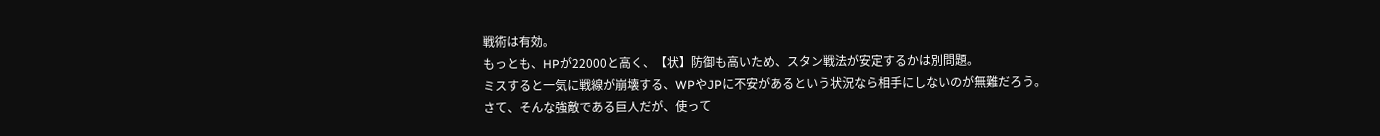戦術は有効。
もっとも、HPが22000と高く、【状】防御も高いため、スタン戦法が安定するかは別問題。
ミスすると一気に戦線が崩壊する、WPやJPに不安があるという状況なら相手にしないのが無難だろう。
さて、そんな強敵である巨人だが、使って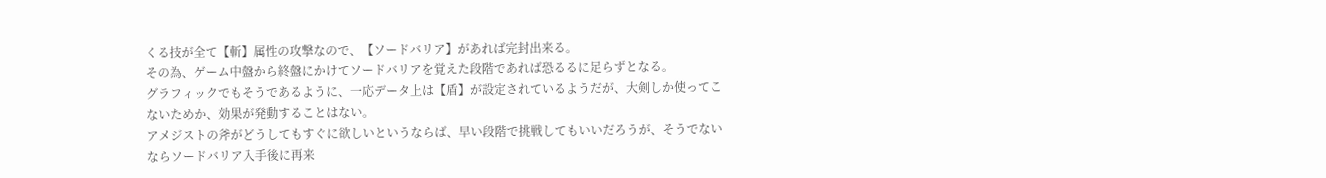くる技が全て【斬】属性の攻撃なので、【ソードバリア】があれば完封出来る。
その為、ゲーム中盤から終盤にかけてソードバリアを覚えた段階であれば恐るるに足らずとなる。
グラフィックでもそうであるように、一応データ上は【盾】が設定されているようだが、大剣しか使ってこないためか、効果が発動することはない。
アメジストの斧がどうしてもすぐに欲しいというならば、早い段階で挑戦してもいいだろうが、そうでないならソードバリア入手後に再来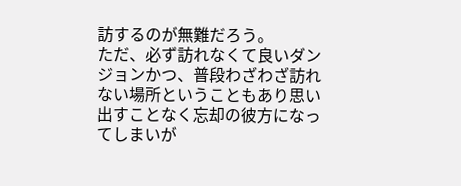訪するのが無難だろう。
ただ、必ず訪れなくて良いダンジョンかつ、普段わざわざ訪れない場所ということもあり思い出すことなく忘却の彼方になってしまいが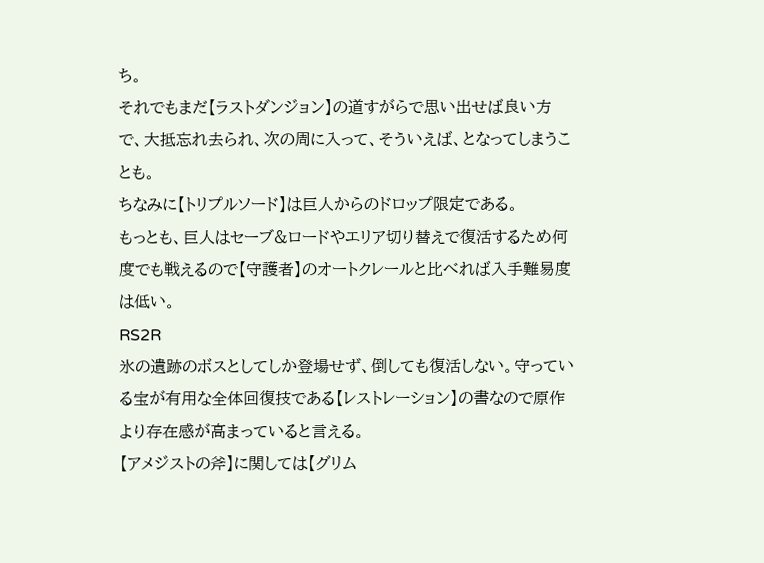ち。
それでもまだ【ラストダンジョン】の道すがらで思い出せば良い方で、大抵忘れ去られ、次の周に入って、そういえば、となってしまうことも。
ちなみに【トリプルソード】は巨人からのドロップ限定である。
もっとも、巨人はセーブ&ロードやエリア切り替えで復活するため何度でも戦えるので【守護者】のオートクレールと比べれば入手難易度は低い。
RS2R
氷の遺跡のボスとしてしか登場せず、倒しても復活しない。守っている宝が有用な全体回復技である【レストレーション】の書なので原作より存在感が高まっていると言える。
【アメジストの斧】に関しては【グリム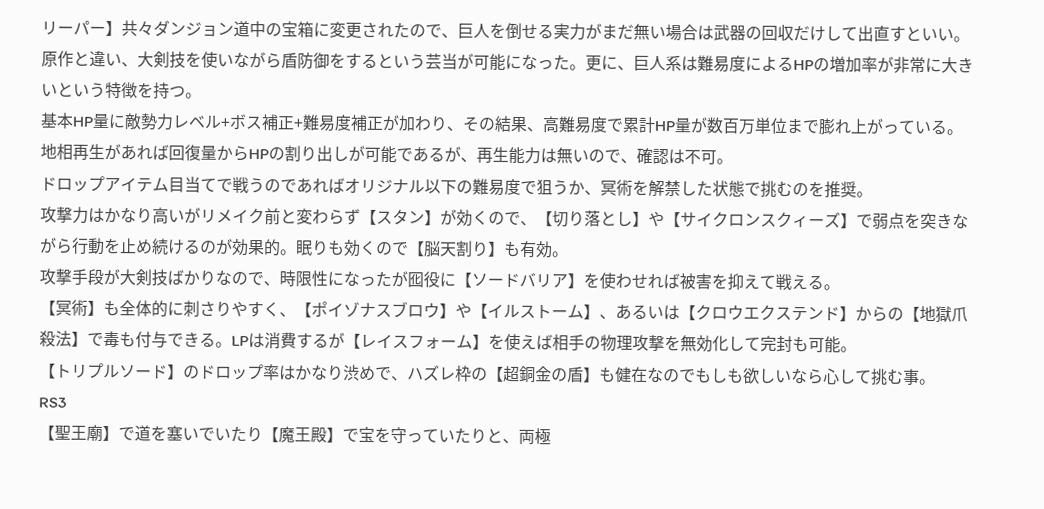リーパー】共々ダンジョン道中の宝箱に変更されたので、巨人を倒せる実力がまだ無い場合は武器の回収だけして出直すといい。
原作と違い、大剣技を使いながら盾防御をするという芸当が可能になった。更に、巨人系は難易度によるHPの増加率が非常に大きいという特徴を持つ。
基本HP量に敵勢力レベル+ボス補正+難易度補正が加わり、その結果、高難易度で累計HP量が数百万単位まで膨れ上がっている。
地相再生があれば回復量からHPの割り出しが可能であるが、再生能力は無いので、確認は不可。
ドロップアイテム目当てで戦うのであればオリジナル以下の難易度で狙うか、冥術を解禁した状態で挑むのを推奨。
攻撃力はかなり高いがリメイク前と変わらず【スタン】が効くので、【切り落とし】や【サイクロンスクィーズ】で弱点を突きながら行動を止め続けるのが効果的。眠りも効くので【脳天割り】も有効。
攻撃手段が大剣技ばかりなので、時限性になったが囮役に【ソードバリア】を使わせれば被害を抑えて戦える。
【冥術】も全体的に刺さりやすく、【ポイゾナスブロウ】や【イルストーム】、あるいは【クロウエクステンド】からの【地獄爪殺法】で毒も付与できる。LPは消費するが【レイスフォーム】を使えば相手の物理攻撃を無効化して完封も可能。
【トリプルソード】のドロップ率はかなり渋めで、ハズレ枠の【超銅金の盾】も健在なのでもしも欲しいなら心して挑む事。
RS3
【聖王廟】で道を塞いでいたり【魔王殿】で宝を守っていたりと、両極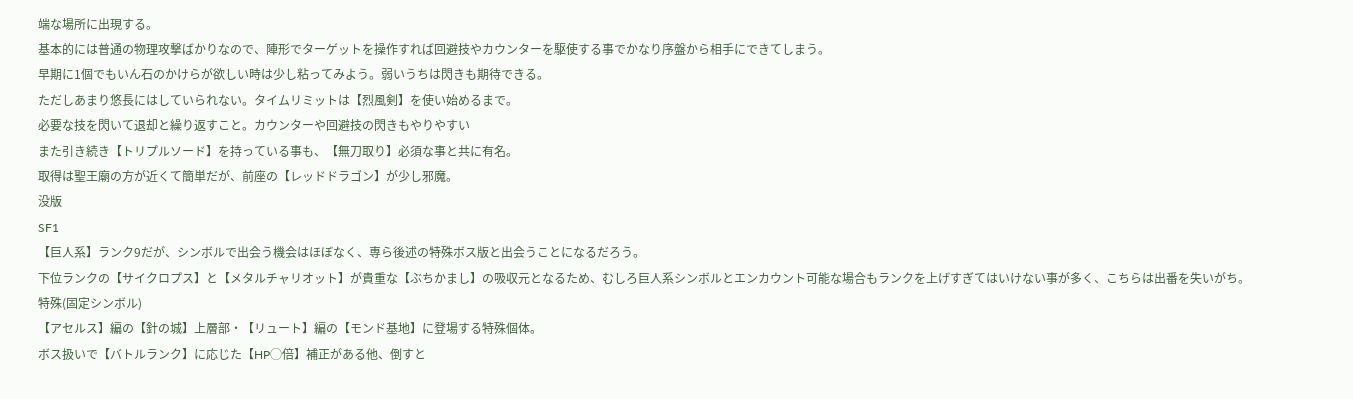端な場所に出現する。
基本的には普通の物理攻撃ばかりなので、陣形でターゲットを操作すれば回避技やカウンターを駆使する事でかなり序盤から相手にできてしまう。
早期に1個でもいん石のかけらが欲しい時は少し粘ってみよう。弱いうちは閃きも期待できる。
ただしあまり悠長にはしていられない。タイムリミットは【烈風剣】を使い始めるまで。
必要な技を閃いて退却と繰り返すこと。カウンターや回避技の閃きもやりやすい
また引き続き【トリプルソード】を持っている事も、【無刀取り】必須な事と共に有名。
取得は聖王廟の方が近くて簡単だが、前座の【レッドドラゴン】が少し邪魔。
没版
SF1
【巨人系】ランク9だが、シンボルで出会う機会はほぼなく、専ら後述の特殊ボス版と出会うことになるだろう。
下位ランクの【サイクロプス】と【メタルチャリオット】が貴重な【ぶちかまし】の吸収元となるため、むしろ巨人系シンボルとエンカウント可能な場合もランクを上げすぎてはいけない事が多く、こちらは出番を失いがち。
特殊(固定シンボル)
【アセルス】編の【針の城】上層部・【リュート】編の【モンド基地】に登場する特殊個体。
ボス扱いで【バトルランク】に応じた【HP◯倍】補正がある他、倒すと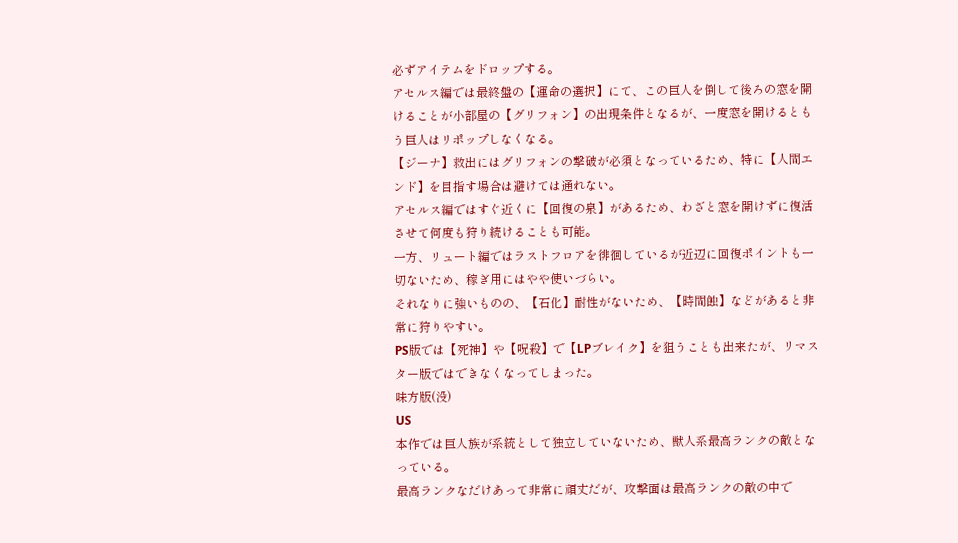必ずアイテムをドロップする。
アセルス編では最終盤の【運命の選択】にて、この巨人を倒して後ろの窓を開けることが小部屋の【グリフォン】の出現条件となるが、一度窓を開けるともう巨人はリポップしなくなる。
【ジーナ】救出にはグリフォンの撃破が必須となっているため、特に【人間エンド】を目指す場合は避けては通れない。
アセルス編ではすぐ近くに【回復の泉】があるため、わざと窓を開けずに復活させて何度も狩り続けることも可能。
一方、リュート編ではラストフロアを徘徊しているが近辺に回復ポイントも一切ないため、稼ぎ用にはやや使いづらい。
それなりに強いものの、【石化】耐性がないため、【時間蝕】などがあると非常に狩りやすい。
PS版では【死神】や【呪殺】で【LPブレイク】を狙うことも出来たが、リマスター版ではできなくなってしまった。
味方版(没)
US
本作では巨人族が系統として独立していないため、獣人系最高ランクの敵となっている。
最高ランクなだけあって非常に頑丈だが、攻撃面は最高ランクの敵の中で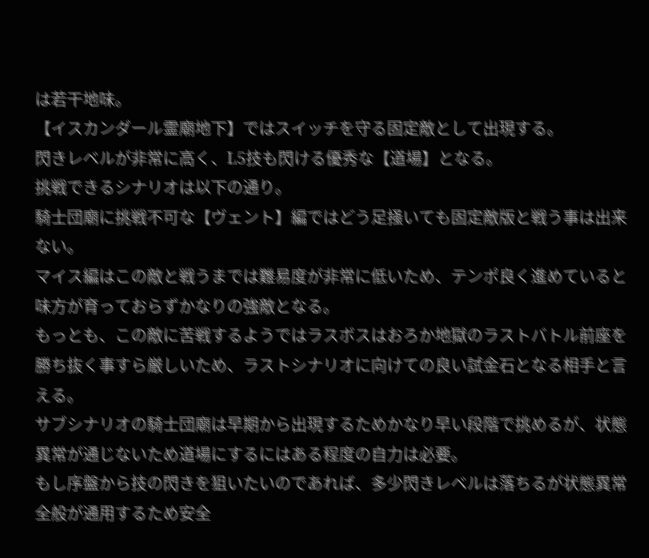は若干地味。
【イスカンダール霊廟地下】ではスイッチを守る固定敵として出現する。
閃きレベルが非常に高く、L5技も閃ける優秀な【道場】となる。
挑戦できるシナリオは以下の通り。
騎士団廟に挑戦不可な【ヴェント】編ではどう足掻いても固定敵版と戦う事は出来ない。
マイス編はこの敵と戦うまでは難易度が非常に低いため、テンポ良く進めていると味方が育っておらずかなりの強敵となる。
もっとも、この敵に苦戦するようではラスボスはおろか地獄のラストバトル前座を勝ち抜く事すら厳しいため、ラストシナリオに向けての良い試金石となる相手と言える。
サブシナリオの騎士団廟は早期から出現するためかなり早い段階で挑めるが、状態異常が通じないため道場にするにはある程度の自力は必要。
もし序盤から技の閃きを狙いたいのであれば、多少閃きレベルは落ちるが状態異常全般が通用するため安全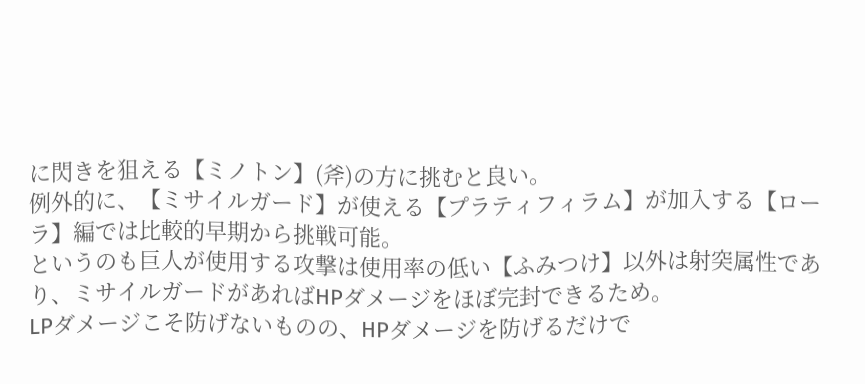に閃きを狙える【ミノトン】(斧)の方に挑むと良い。
例外的に、【ミサイルガード】が使える【プラティフィラム】が加入する【ローラ】編では比較的早期から挑戦可能。
というのも巨人が使用する攻撃は使用率の低い【ふみつけ】以外は射突属性であり、ミサイルガードがあればHPダメージをほぼ完封できるため。
LPダメージこそ防げないものの、HPダメージを防げるだけで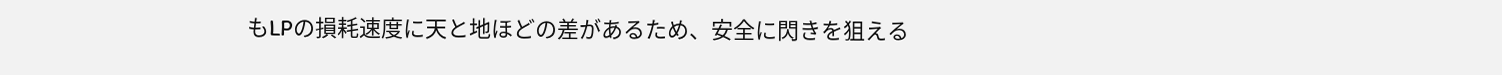もLPの損耗速度に天と地ほどの差があるため、安全に閃きを狙える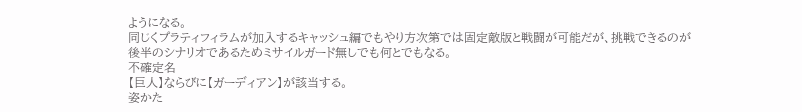ようになる。
同じくプラティフィラムが加入するキャッシュ編でもやり方次第では固定敵版と戦闘が可能だが、挑戦できるのが後半のシナリオであるためミサイルガード無しでも何とでもなる。
不確定名
【巨人】ならびに【ガーディアン】が該当する。
姿かた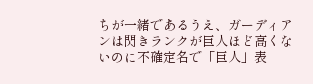ちが一緒であるうえ、ガーディアンは閃きランクが巨人ほど高くないのに不確定名で「巨人」表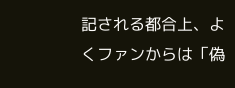記される都合上、よくファンからは「偽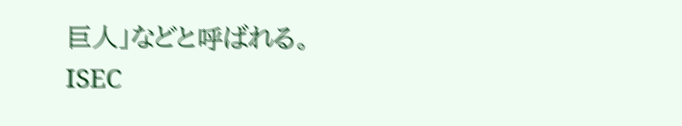巨人」などと呼ばれる。
ISEC